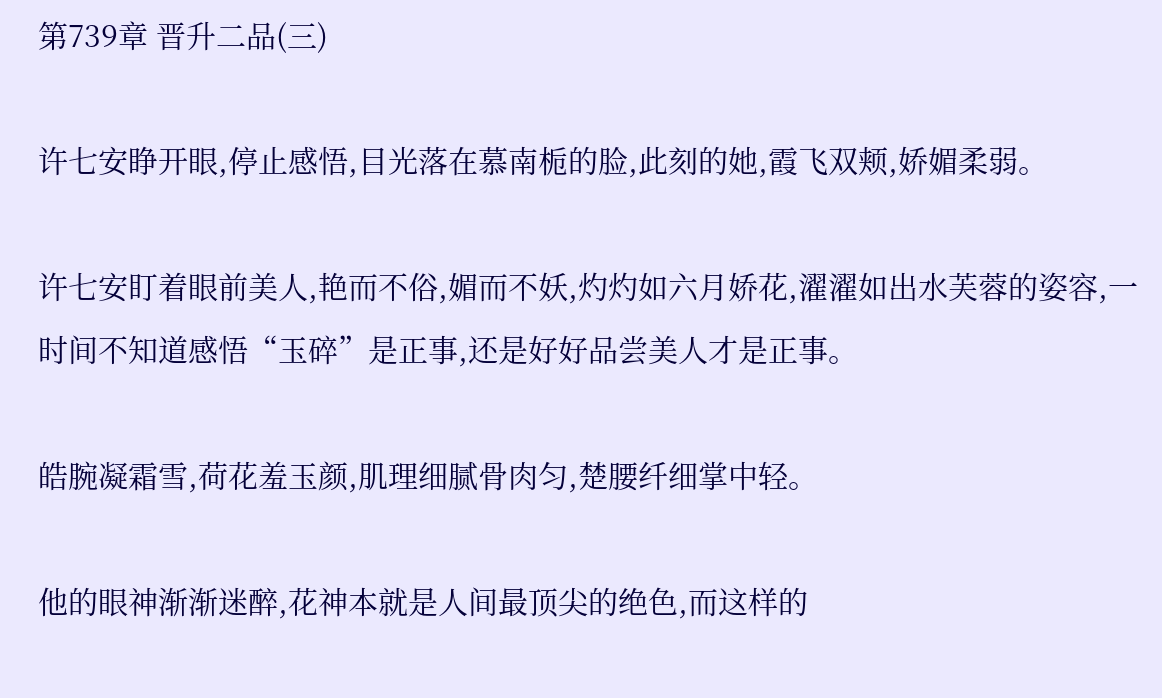第739章 晋升二品(三)

许七安睁开眼,停止感悟,目光落在慕南栀的脸,此刻的她,霞飞双颊,娇媚柔弱。

许七安盯着眼前美人,艳而不俗,媚而不妖,灼灼如六月娇花,濯濯如出水芙蓉的姿容,一时间不知道感悟“玉碎”是正事,还是好好品尝美人才是正事。

皓腕凝霜雪,荷花羞玉颜,肌理细腻骨肉匀,楚腰纤细掌中轻。

他的眼神渐渐迷醉,花神本就是人间最顶尖的绝色,而这样的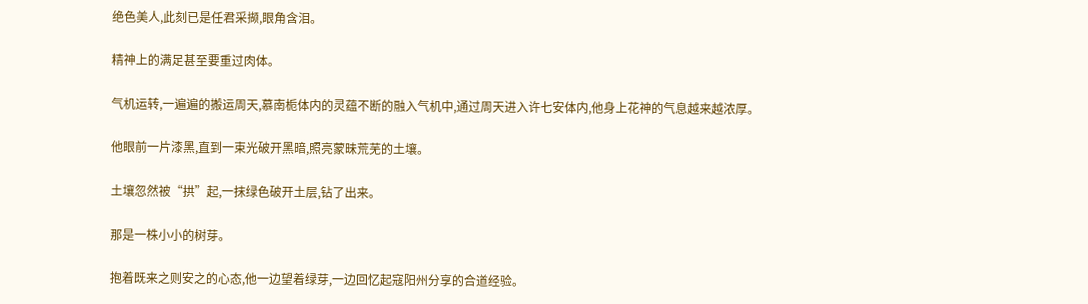绝色美人,此刻已是任君采撷,眼角含泪。

精神上的满足甚至要重过肉体。

气机运转,一遍遍的搬运周天,慕南栀体内的灵蕴不断的融入气机中,通过周天进入许七安体内,他身上花神的气息越来越浓厚。

他眼前一片漆黑,直到一束光破开黑暗,照亮蒙昧荒芜的土壤。

土壤忽然被“拱”起,一抹绿色破开土层,钻了出来。

那是一株小小的树芽。

抱着既来之则安之的心态,他一边望着绿芽,一边回忆起寇阳州分享的合道经验。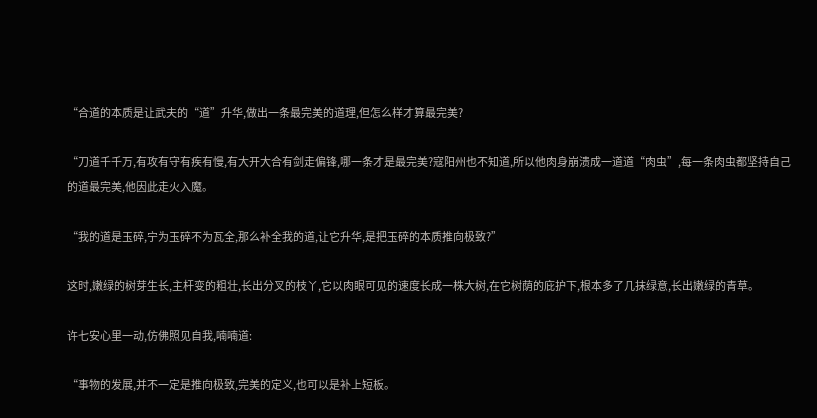“合道的本质是让武夫的“道”升华,做出一条最完美的道理,但怎么样才算最完美?

“刀道千千万,有攻有守有疾有慢,有大开大合有剑走偏锋,哪一条才是最完美?寇阳州也不知道,所以他肉身崩溃成一道道“肉虫”,每一条肉虫都坚持自己的道最完美,他因此走火入魔。

“我的道是玉碎,宁为玉碎不为瓦全,那么补全我的道,让它升华,是把玉碎的本质推向极致?”

这时,嫩绿的树芽生长,主杆变的粗壮,长出分叉的枝丫,它以肉眼可见的速度长成一株大树,在它树荫的庇护下,根本多了几抹绿意,长出嫩绿的青草。

许七安心里一动,仿佛照见自我,喃喃道:

“事物的发展,并不一定是推向极致,完美的定义,也可以是补上短板。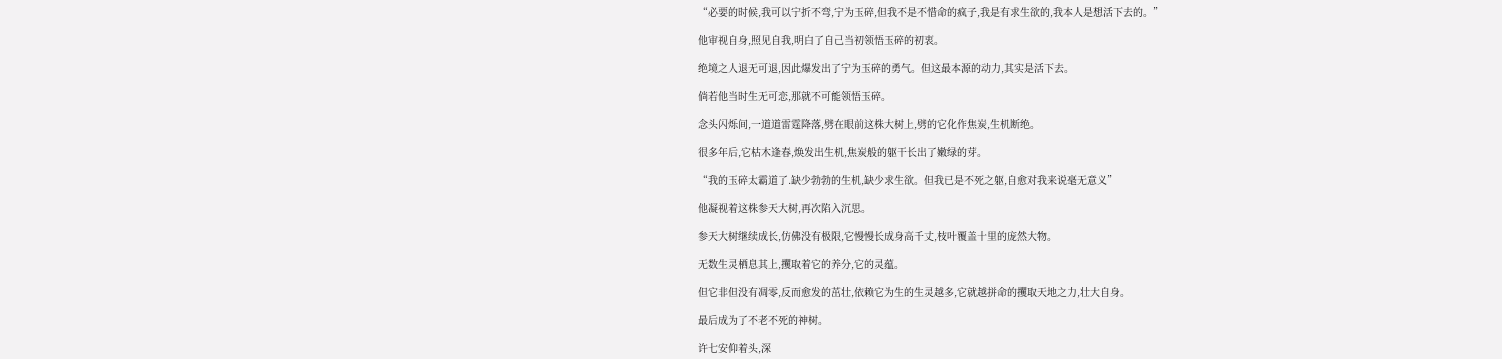“必要的时候,我可以宁折不弯,宁为玉碎,但我不是不惜命的疯子,我是有求生欲的,我本人是想活下去的。”

他审视自身,照见自我,明白了自己当初领悟玉碎的初衷。

绝境之人退无可退,因此爆发出了宁为玉碎的勇气。但这最本源的动力,其实是活下去。

倘若他当时生无可恋,那就不可能领悟玉碎。

念头闪烁间,一道道雷霆降落,劈在眼前这株大树上,劈的它化作焦炭,生机断绝。

很多年后,它枯木逢春,焕发出生机,焦炭般的躯干长出了嫩绿的芽。

“我的玉碎太霸道了.缺少勃勃的生机,缺少求生欲。但我已是不死之躯,自愈对我来说毫无意义”

他凝视着这株参天大树,再次陷入沉思。

参天大树继续成长,仿佛没有极限,它慢慢长成身高千丈,枝叶覆盖十里的庞然大物。

无数生灵栖息其上,攫取着它的养分,它的灵蕴。

但它非但没有凋零,反而愈发的茁壮,依赖它为生的生灵越多,它就越拼命的攫取天地之力,壮大自身。

最后成为了不老不死的神树。

许七安仰着头,深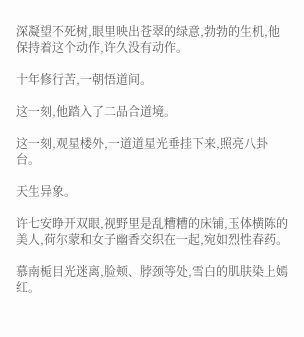深凝望不死树,眼里映出苍翠的绿意,勃勃的生机,他保持着这个动作,许久没有动作。

十年修行苦,一朝悟道间。

这一刻,他踏入了二品合道境。

这一刻,观星楼外,一道道星光垂挂下来,照亮八卦台。

天生异象。

许七安睁开双眼,视野里是乱糟糟的床铺,玉体横陈的美人,荷尔蒙和女子幽香交织在一起,宛如烈性春药。

慕南栀目光迷离,脸颊、脖颈等处,雪白的肌肤染上嫣红。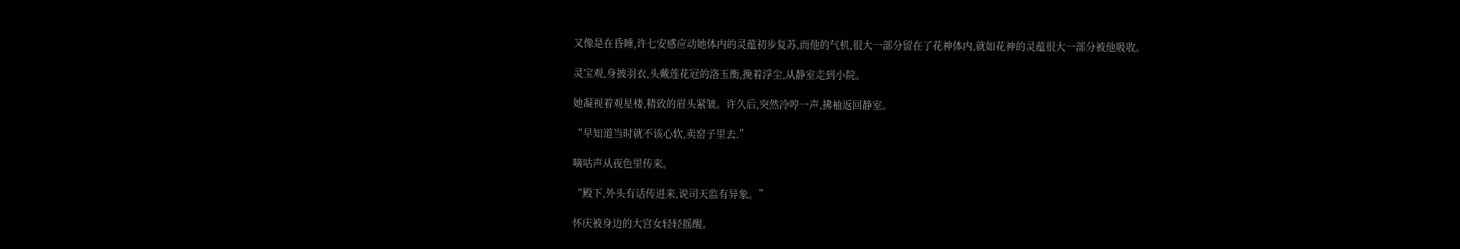又像是在昏睡,许七安感应动她体内的灵蕴初步复苏,而他的气机,很大一部分留在了花神体内,就如花神的灵蕴很大一部分被他吸收。

灵宝观,身披羽衣,头戴莲花冠的洛玉衡,挽着浮尘,从静室走到小院。

她凝视着观星楼,精致的眉头紧皱。许久后,突然冷哼一声,拂袖返回静室。

“早知道当时就不该心软,卖窑子里去.”

嘀咕声从夜色里传来。

“殿下,外头有话传进来,说司天监有异象。”

怀庆被身边的大宫女轻轻摇醒。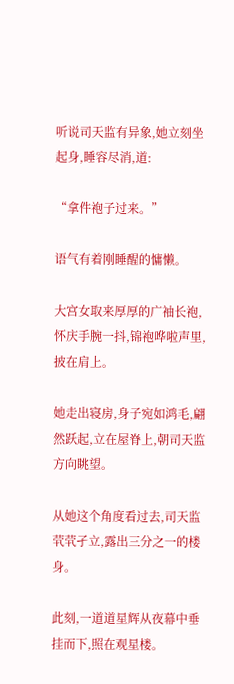听说司天监有异象,她立刻坐起身,睡容尽消,道:

“拿件袍子过来。”

语气有着刚睡醒的慵懒。

大宫女取来厚厚的广袖长袍,怀庆手腕一抖,锦袍哗啦声里,披在肩上。

她走出寝房,身子宛如鸿毛,翩然跃起,立在屋脊上,朝司天监方向眺望。

从她这个角度看过去,司天监茕茕孑立,露出三分之一的楼身。

此刻,一道道星辉从夜幕中垂挂而下,照在观星楼。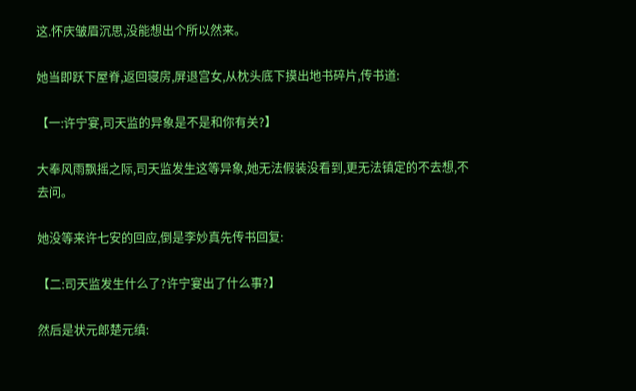这.怀庆皱眉沉思,没能想出个所以然来。

她当即跃下屋脊,返回寝房,屏退宫女,从枕头底下摸出地书碎片,传书道:

【一:许宁宴,司天监的异象是不是和你有关?】

大奉风雨飘摇之际,司天监发生这等异象,她无法假装没看到,更无法镇定的不去想,不去问。

她没等来许七安的回应,倒是李妙真先传书回复:

【二:司天监发生什么了?许宁宴出了什么事?】

然后是状元郎楚元缜: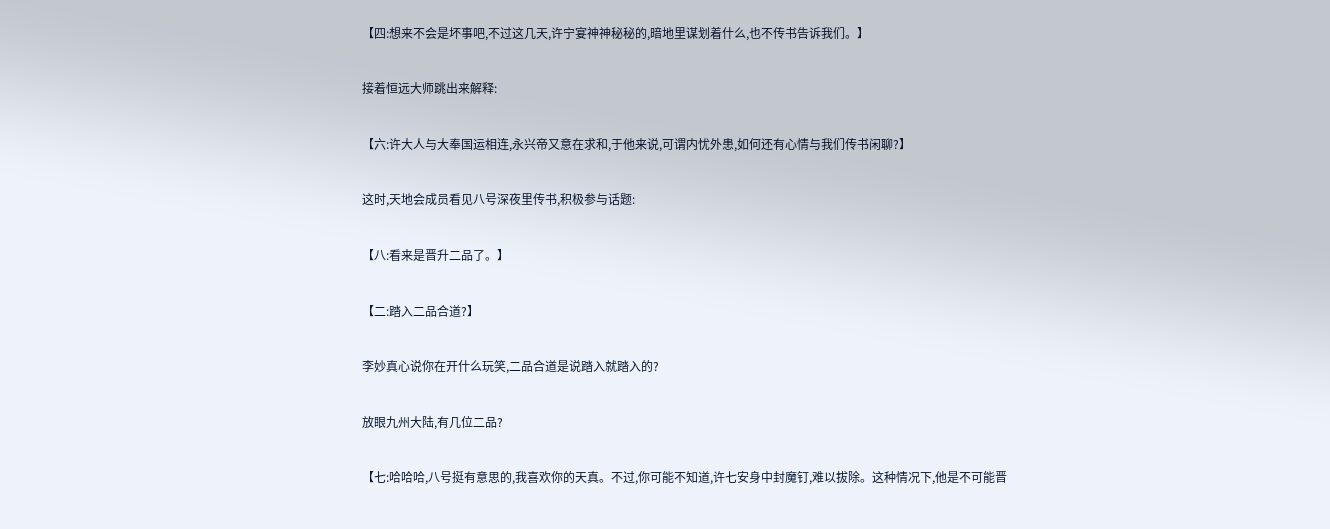【四:想来不会是坏事吧,不过这几天,许宁宴神神秘秘的,暗地里谋划着什么,也不传书告诉我们。】

接着恒远大师跳出来解释:

【六:许大人与大奉国运相连,永兴帝又意在求和,于他来说,可谓内忧外患,如何还有心情与我们传书闲聊?】

这时,天地会成员看见八号深夜里传书,积极参与话题:

【八:看来是晋升二品了。】

【二:踏入二品合道?】

李妙真心说你在开什么玩笑,二品合道是说踏入就踏入的?

放眼九州大陆,有几位二品?

【七:哈哈哈,八号挺有意思的,我喜欢你的天真。不过,你可能不知道,许七安身中封魔钉,难以拔除。这种情况下,他是不可能晋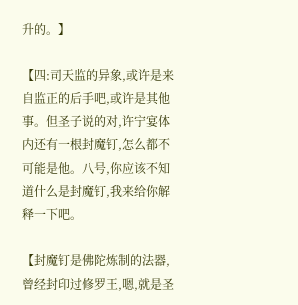升的。】

【四:司天监的异象,或许是来自监正的后手吧,或许是其他事。但圣子说的对,许宁宴体内还有一根封魔钉,怎么都不可能是他。八号,你应该不知道什么是封魔钉,我来给你解释一下吧。

【封魔钉是佛陀炼制的法器,曾经封印过修罗王,嗯,就是圣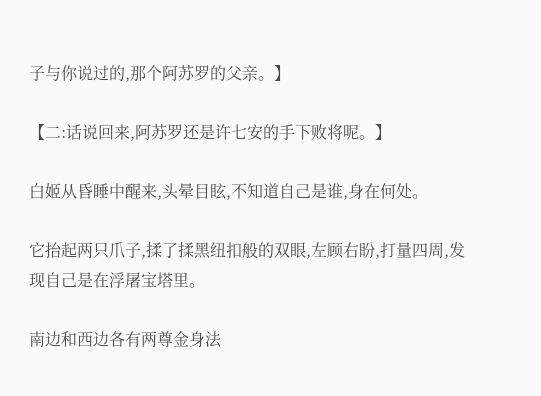子与你说过的,那个阿苏罗的父亲。】

【二:话说回来,阿苏罗还是许七安的手下败将呢。】

白姬从昏睡中醒来,头晕目眩,不知道自己是谁,身在何处。

它抬起两只爪子,揉了揉黑纽扣般的双眼,左顾右盼,打量四周,发现自己是在浮屠宝塔里。

南边和西边各有两尊金身法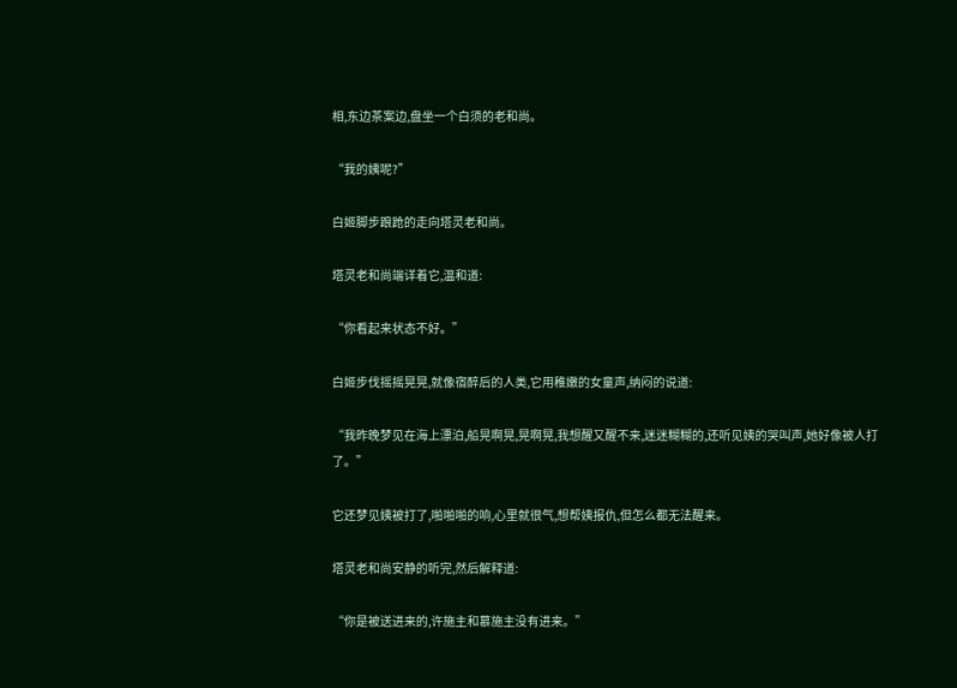相,东边茶案边,盘坐一个白须的老和尚。

“我的姨呢?”

白姬脚步踉跄的走向塔灵老和尚。

塔灵老和尚端详着它,温和道:

“你看起来状态不好。”

白姬步伐摇摇晃晃,就像宿醉后的人类,它用稚嫩的女童声,纳闷的说道:

“我昨晚梦见在海上漂泊,船晃啊晃,晃啊晃,我想醒又醒不来,迷迷糊糊的,还听见姨的哭叫声,她好像被人打了。”

它还梦见姨被打了,啪啪啪的响,心里就很气,想帮姨报仇,但怎么都无法醒来。

塔灵老和尚安静的听完,然后解释道:

“你是被送进来的,许施主和慕施主没有进来。”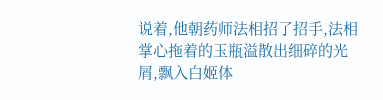说着,他朝药师法相招了招手,法相掌心拖着的玉瓶溢散出细碎的光屑,飘入白姬体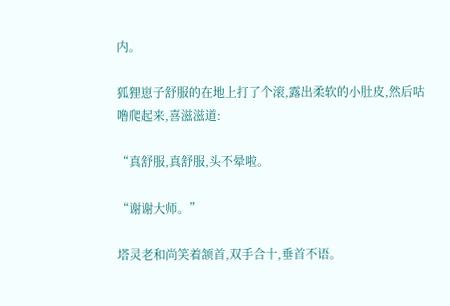内。

狐狸崽子舒服的在地上打了个滚,露出柔软的小肚皮,然后咕噜爬起来,喜滋滋道:

“真舒服,真舒服,头不晕啦。

“谢谢大师。”

塔灵老和尚笑着颔首,双手合十,垂首不语。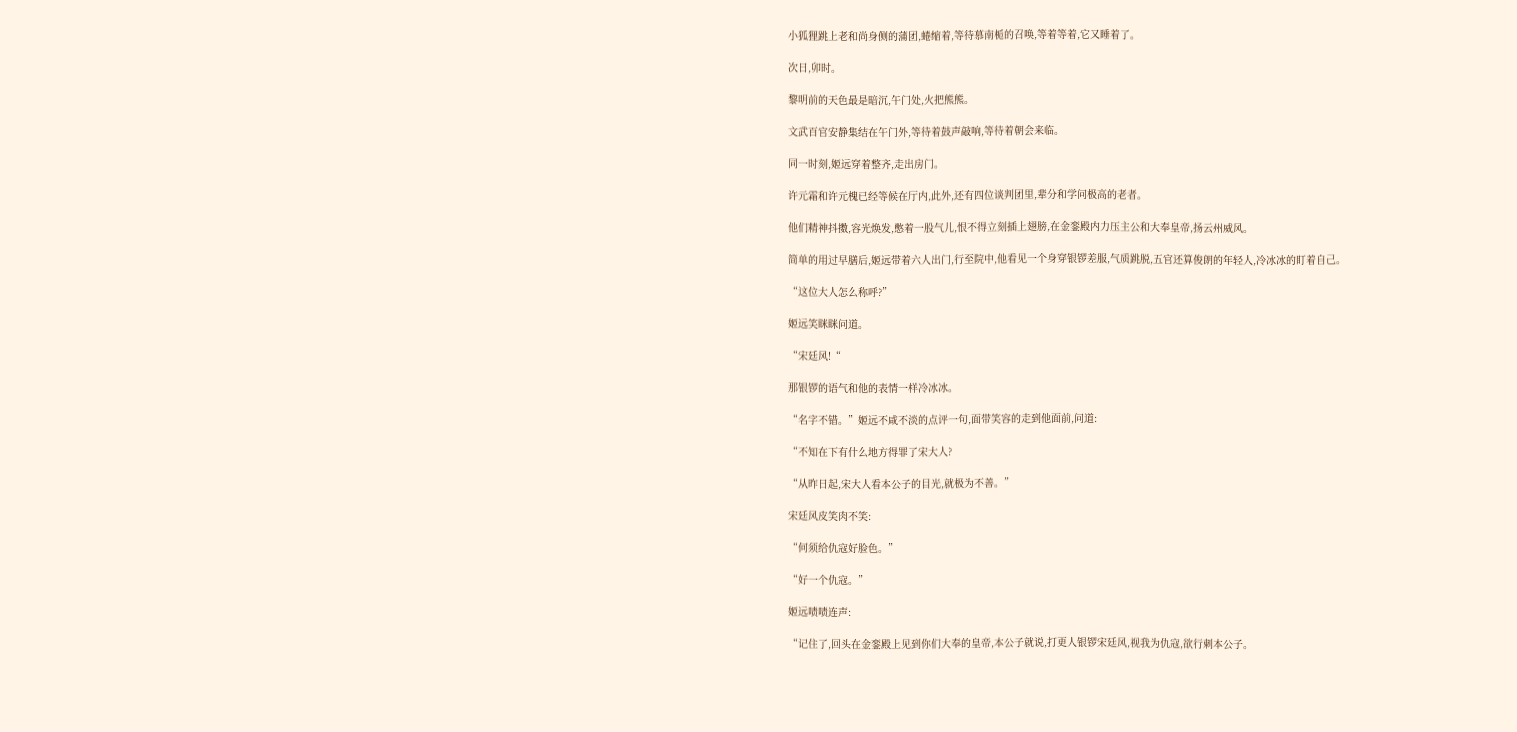小狐狸跳上老和尚身侧的蒲团,蜷缩着,等待慕南栀的召唤,等着等着,它又睡着了。

次日,卯时。

黎明前的天色最是暗沉,午门处,火把熊熊。

文武百官安静集结在午门外,等待着鼓声敲响,等待着朝会来临。

同一时刻,姬远穿着整齐,走出房门。

许元霜和许元槐已经等候在厅内,此外,还有四位谈判团里,辈分和学问极高的老者。

他们精神抖擞,容光焕发,憋着一股气儿,恨不得立刻插上翅膀,在金銮殿内力压主公和大奉皇帝,扬云州威风。

简单的用过早膳后,姬远带着六人出门,行至院中,他看见一个身穿银锣差服,气质跳脱,五官还算俊朗的年轻人,冷冰冰的盯着自己。

“这位大人怎么称呼?”

姬远笑眯眯问道。

“宋廷风!“

那银锣的语气和他的表情一样冷冰冰。

“名字不错。”姬远不咸不淡的点评一句,面带笑容的走到他面前,问道:

“不知在下有什么地方得罪了宋大人?

“从昨日起,宋大人看本公子的目光,就极为不善。”

宋廷风皮笑肉不笑:

“何须给仇寇好脸色。”

“好一个仇寇。”

姬远啧啧连声:

“记住了,回头在金銮殿上见到你们大奉的皇帝,本公子就说,打更人银锣宋廷风,视我为仇寇,欲行刺本公子。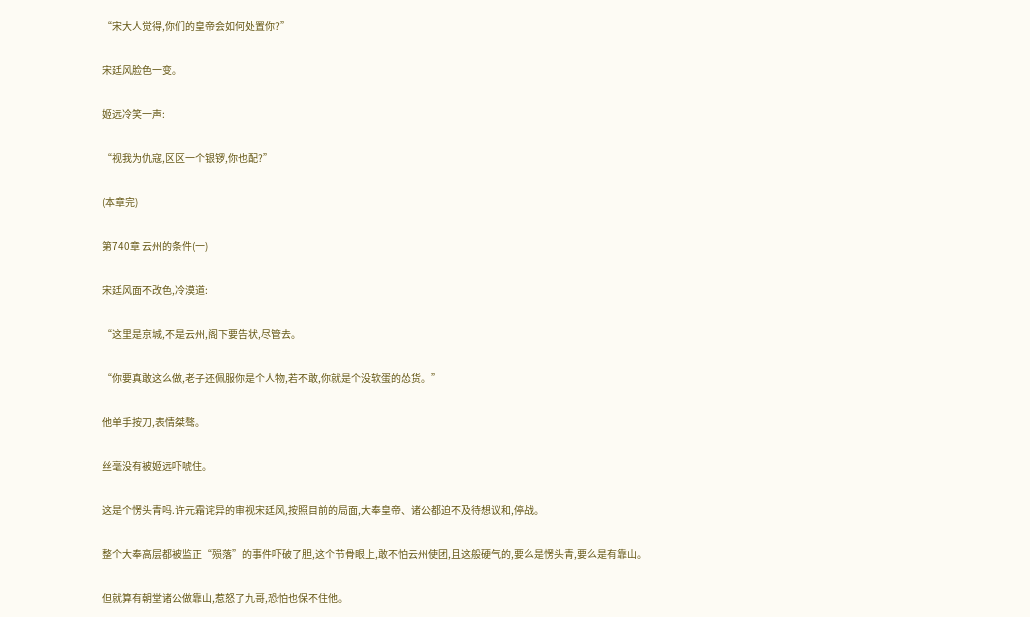“宋大人觉得,你们的皇帝会如何处置你?”

宋廷风脸色一变。

姬远冷笑一声:

“视我为仇寇,区区一个银锣,你也配?”

(本章完)

第740章 云州的条件(一)

宋廷风面不改色,冷漠道:

“这里是京城,不是云州,阁下要告状,尽管去。

“你要真敢这么做,老子还佩服你是个人物,若不敢,你就是个没软蛋的怂货。”

他单手按刀,表情桀骜。

丝毫没有被姬远吓唬住。

这是个愣头青吗.许元霜诧异的审视宋廷风,按照目前的局面,大奉皇帝、诸公都迫不及待想议和,停战。

整个大奉高层都被监正“殒落”的事件吓破了胆,这个节骨眼上,敢不怕云州使团,且这般硬气的,要么是愣头青,要么是有靠山。

但就算有朝堂诸公做靠山,惹怒了九哥,恐怕也保不住他。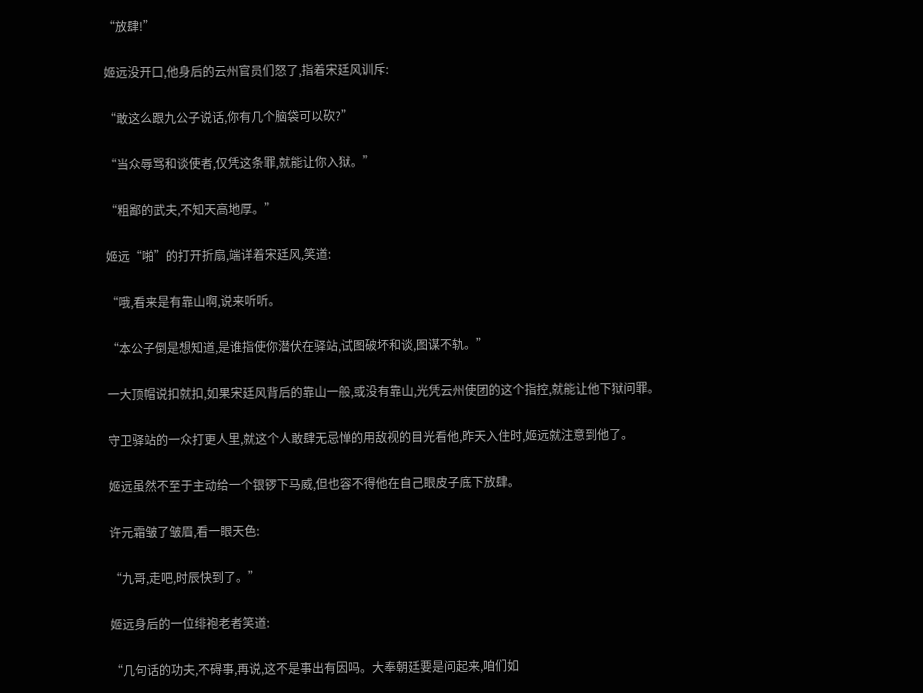“放肆!”

姬远没开口,他身后的云州官员们怒了,指着宋廷风训斥:

“敢这么跟九公子说话,你有几个脑袋可以砍?”

“当众辱骂和谈使者,仅凭这条罪,就能让你入狱。”

“粗鄙的武夫,不知天高地厚。”

姬远“啪”的打开折扇,端详着宋廷风,笑道:

“哦,看来是有靠山啊,说来听听。

“本公子倒是想知道,是谁指使你潜伏在驿站,试图破坏和谈,图谋不轨。”

一大顶帽说扣就扣,如果宋廷风背后的靠山一般,或没有靠山,光凭云州使团的这个指控,就能让他下狱问罪。

守卫驿站的一众打更人里,就这个人敢肆无忌惮的用敌视的目光看他,昨天入住时,姬远就注意到他了。

姬远虽然不至于主动给一个银锣下马威,但也容不得他在自己眼皮子底下放肆。

许元霜皱了皱眉,看一眼天色:

“九哥,走吧,时辰快到了。”

姬远身后的一位绯袍老者笑道:

“几句话的功夫,不碍事,再说,这不是事出有因吗。大奉朝廷要是问起来,咱们如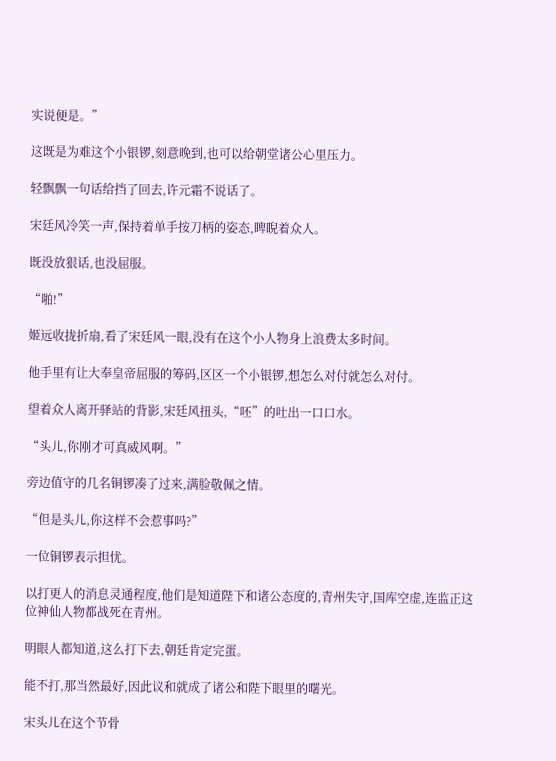实说便是。”

这既是为难这个小银锣,刻意晚到,也可以给朝堂诸公心里压力。

轻飘飘一句话给挡了回去,许元霜不说话了。

宋廷风冷笑一声,保持着单手按刀柄的姿态,睥睨着众人。

既没放狠话,也没屈服。

“啪!”

姬远收拢折扇,看了宋廷风一眼,没有在这个小人物身上浪费太多时间。

他手里有让大奉皇帝屈服的筹码,区区一个小银锣,想怎么对付就怎么对付。

望着众人离开驿站的背影,宋廷风扭头,“呸”的吐出一口口水。

“头儿,你刚才可真威风啊。”

旁边值守的几名铜锣凑了过来,满脸敬佩之情。

“但是头儿,你这样不会惹事吗?”

一位铜锣表示担忧。

以打更人的消息灵通程度,他们是知道陛下和诸公态度的,青州失守,国库空虚,连监正这位神仙人物都战死在青州。

明眼人都知道,这么打下去,朝廷肯定完蛋。

能不打,那当然最好,因此议和就成了诸公和陛下眼里的曙光。

宋头儿在这个节骨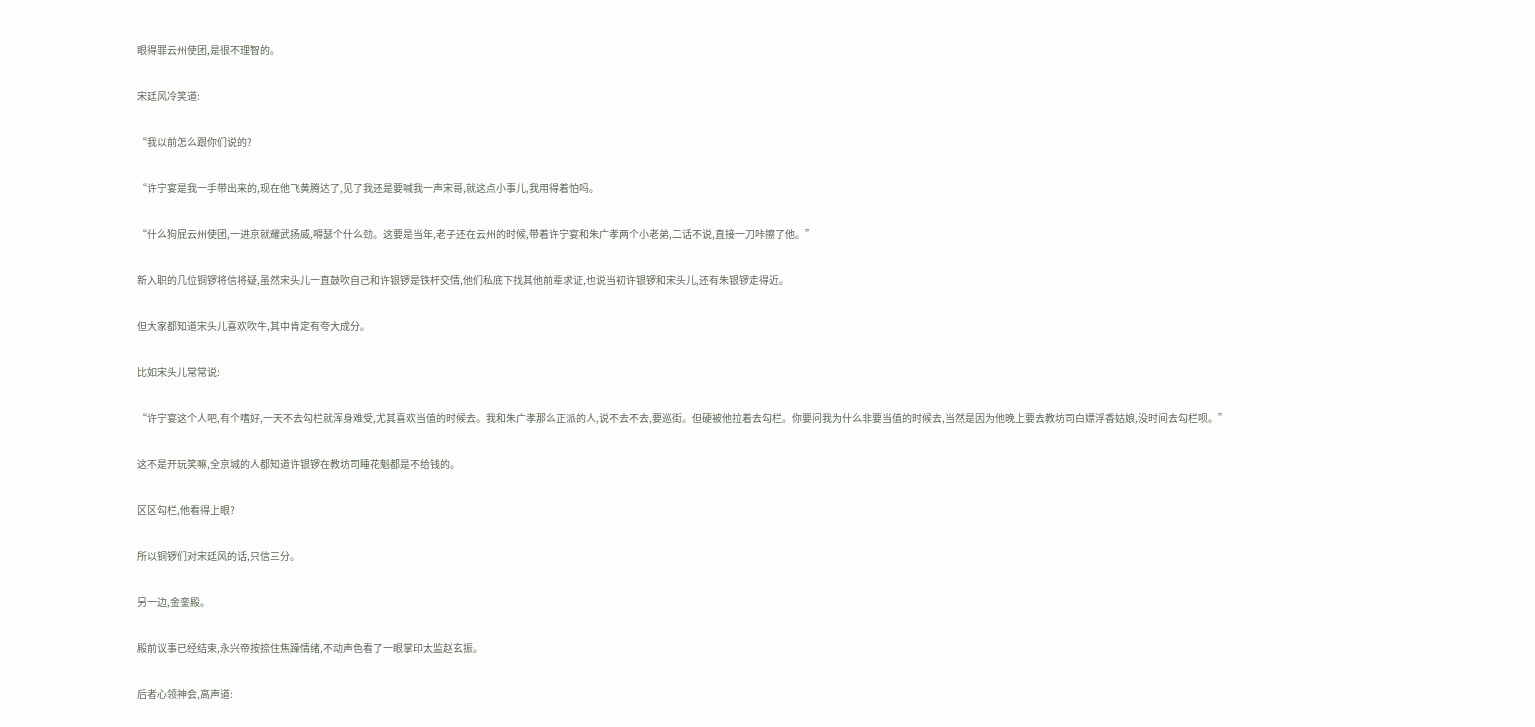眼得罪云州使团,是很不理智的。

宋廷风冷笑道:

“我以前怎么跟你们说的?

“许宁宴是我一手带出来的,现在他飞黄腾达了,见了我还是要喊我一声宋哥,就这点小事儿,我用得着怕吗。

“什么狗屁云州使团,一进京就耀武扬威,嘚瑟个什么劲。这要是当年,老子还在云州的时候,带着许宁宴和朱广孝两个小老弟,二话不说,直接一刀咔擦了他。”

新入职的几位铜锣将信将疑,虽然宋头儿一直鼓吹自己和许银锣是铁杆交情,他们私底下找其他前辈求证,也说当初许银锣和宋头儿,还有朱银锣走得近。

但大家都知道宋头儿喜欢吹牛,其中肯定有夸大成分。

比如宋头儿常常说:

“许宁宴这个人吧,有个嗜好,一天不去勾栏就浑身难受,尤其喜欢当值的时候去。我和朱广孝那么正派的人,说不去不去,要巡街。但硬被他拉着去勾栏。你要问我为什么非要当值的时候去,当然是因为他晚上要去教坊司白嫖浮香姑娘,没时间去勾栏呗。”

这不是开玩笑嘛,全京城的人都知道许银锣在教坊司睡花魁都是不给钱的。

区区勾栏,他看得上眼?

所以铜锣们对宋廷风的话,只信三分。

另一边,金銮殿。

殿前议事已经结束,永兴帝按捺住焦躁情绪,不动声色看了一眼掌印太监赵玄振。

后者心领神会,高声道: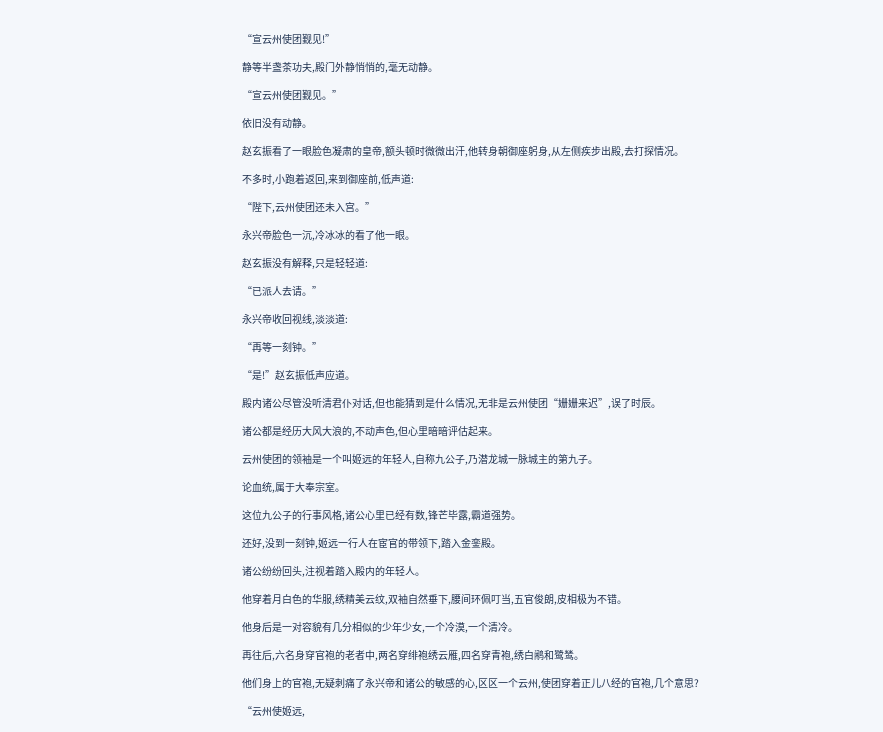“宣云州使团觐见!”

静等半盏茶功夫,殿门外静悄悄的,毫无动静。

“宣云州使团觐见。”

依旧没有动静。

赵玄振看了一眼脸色凝肃的皇帝,额头顿时微微出汗,他转身朝御座躬身,从左侧疾步出殿,去打探情况。

不多时,小跑着返回,来到御座前,低声道:

“陛下,云州使团还未入宫。”

永兴帝脸色一沉,冷冰冰的看了他一眼。

赵玄振没有解释,只是轻轻道:

“已派人去请。”

永兴帝收回视线,淡淡道:

“再等一刻钟。”

“是!”赵玄振低声应道。

殿内诸公尽管没听清君仆对话,但也能猜到是什么情况,无非是云州使团“姗姗来迟”,误了时辰。

诸公都是经历大风大浪的,不动声色,但心里暗暗评估起来。

云州使团的领袖是一个叫姬远的年轻人,自称九公子,乃潜龙城一脉城主的第九子。

论血统,属于大奉宗室。

这位九公子的行事风格,诸公心里已经有数,锋芒毕露,霸道强势。

还好,没到一刻钟,姬远一行人在宦官的带领下,踏入金銮殿。

诸公纷纷回头,注视着踏入殿内的年轻人。

他穿着月白色的华服,绣精美云纹,双袖自然垂下,腰间环佩叮当,五官俊朗,皮相极为不错。

他身后是一对容貌有几分相似的少年少女,一个冷漠,一个清冷。

再往后,六名身穿官袍的老者中,两名穿绯袍绣云雁,四名穿青袍,绣白鹇和鹭鸶。

他们身上的官袍,无疑刺痛了永兴帝和诸公的敏感的心,区区一个云州,使团穿着正儿八经的官袍,几个意思?

“云州使姬远,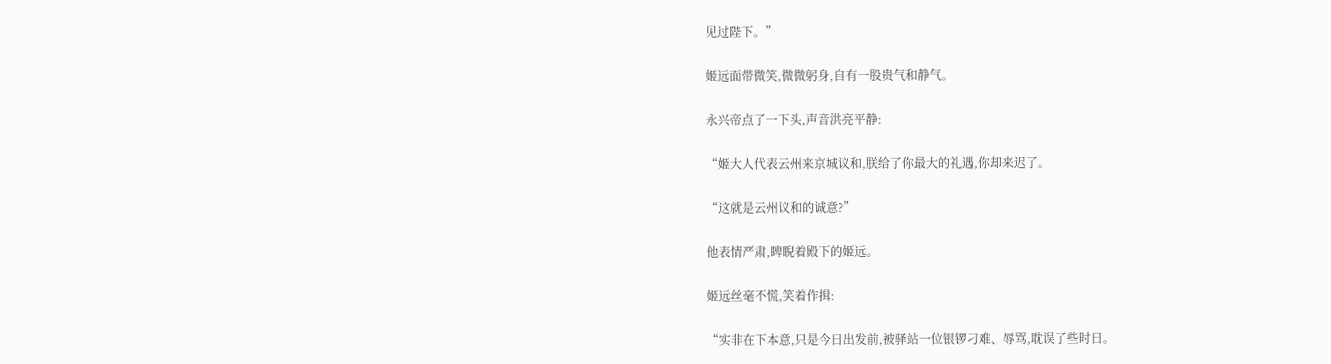见过陛下。”

姬远面带微笑,微微躬身,自有一股贵气和静气。

永兴帝点了一下头,声音洪亮平静:

“姬大人代表云州来京城议和,朕给了你最大的礼遇,你却来迟了。

“这就是云州议和的诚意?”

他表情严肃,睥睨着殿下的姬远。

姬远丝毫不慌,笑着作揖:

“实非在下本意,只是今日出发前,被驿站一位银锣刁难、辱骂,耽误了些时日。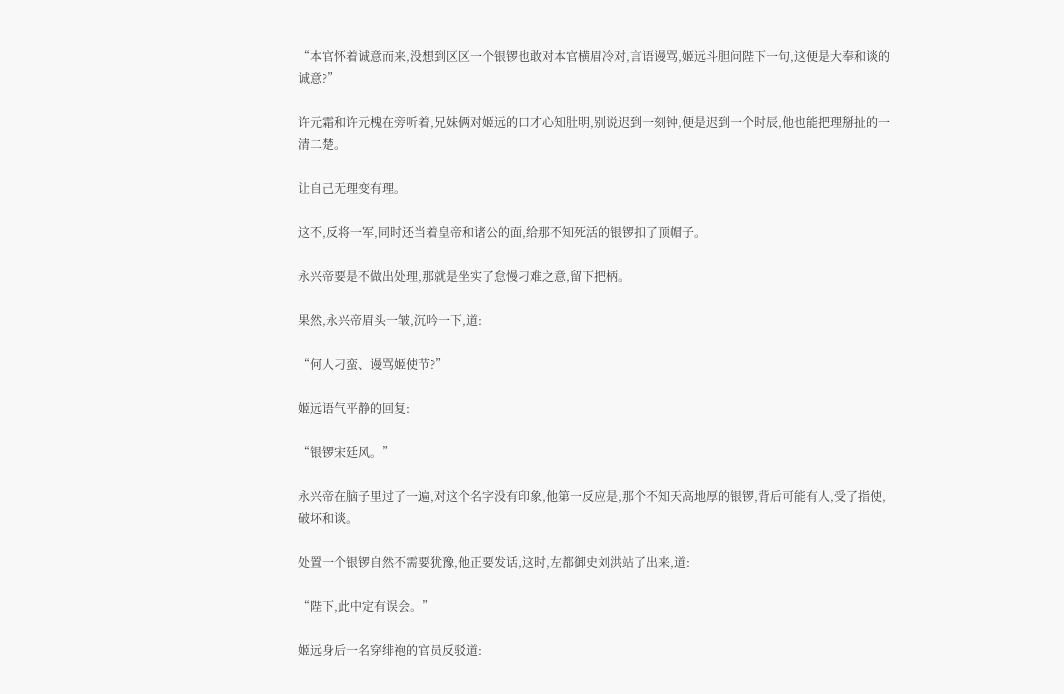“本官怀着诚意而来,没想到区区一个银锣也敢对本官横眉冷对,言语谩骂,姬远斗胆问陛下一句,这便是大奉和谈的诚意?”

许元霜和许元槐在旁听着,兄妹俩对姬远的口才心知肚明,别说迟到一刻钟,便是迟到一个时辰,他也能把理掰扯的一清二楚。

让自己无理变有理。

这不,反将一军,同时还当着皇帝和诸公的面,给那不知死活的银锣扣了顶帽子。

永兴帝要是不做出处理,那就是坐实了怠慢刁难之意,留下把柄。

果然,永兴帝眉头一皱,沉吟一下,道:

“何人刁蛮、谩骂姬使节?”

姬远语气平静的回复:

“银锣宋廷风。”

永兴帝在脑子里过了一遍,对这个名字没有印象,他第一反应是,那个不知天高地厚的银锣,背后可能有人,受了指使,破坏和谈。

处置一个银锣自然不需要犹豫,他正要发话,这时,左都御史刘洪站了出来,道:

“陛下,此中定有误会。”

姬远身后一名穿绯袍的官员反驳道: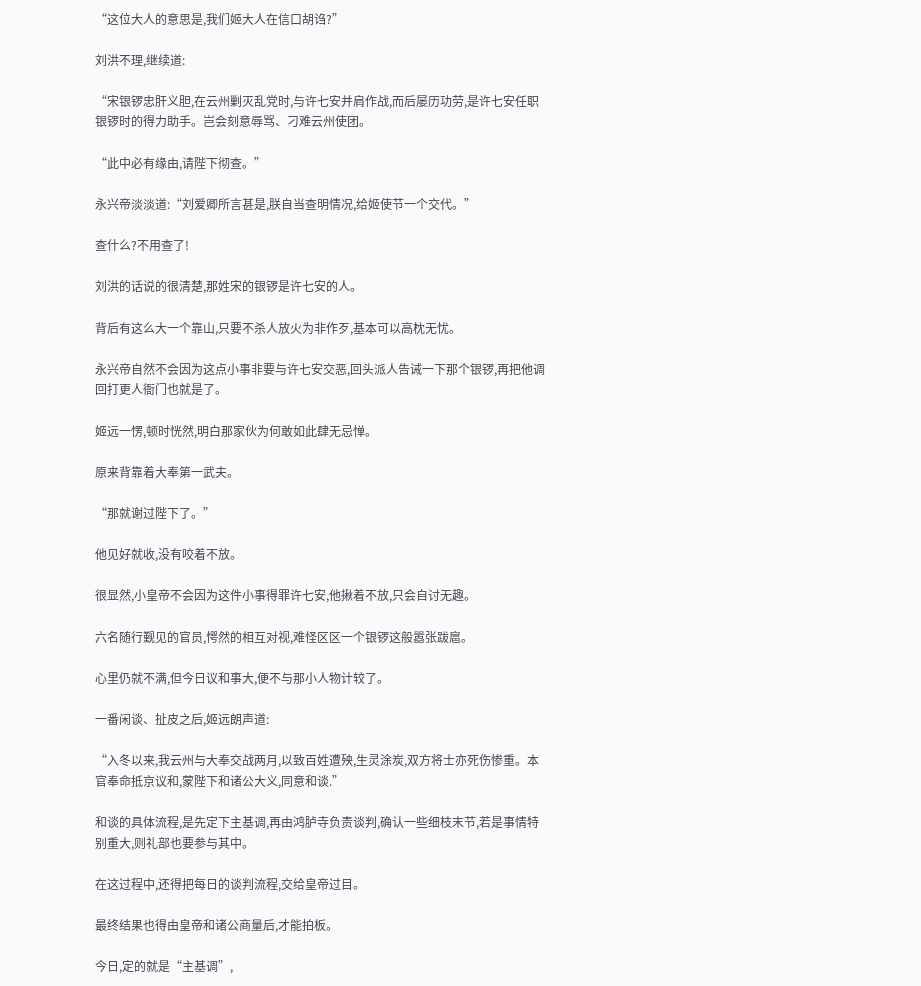“这位大人的意思是,我们姬大人在信口胡诌?”

刘洪不理,继续道:

“宋银锣忠肝义胆,在云州剿灭乱党时,与许七安并肩作战,而后屡历功劳,是许七安任职银锣时的得力助手。岂会刻意辱骂、刁难云州使团。

“此中必有缘由,请陛下彻查。”

永兴帝淡淡道:“刘爱卿所言甚是,朕自当查明情况,给姬使节一个交代。”

查什么?不用查了!

刘洪的话说的很清楚,那姓宋的银锣是许七安的人。

背后有这么大一个靠山,只要不杀人放火为非作歹,基本可以高枕无忧。

永兴帝自然不会因为这点小事非要与许七安交恶,回头派人告诫一下那个银锣,再把他调回打更人衙门也就是了。

姬远一愣,顿时恍然,明白那家伙为何敢如此肆无忌惮。

原来背靠着大奉第一武夫。

“那就谢过陛下了。”

他见好就收,没有咬着不放。

很显然,小皇帝不会因为这件小事得罪许七安,他揪着不放,只会自讨无趣。

六名随行觐见的官员,愕然的相互对视,难怪区区一个银锣这般嚣张跋扈。

心里仍就不满,但今日议和事大,便不与那小人物计较了。

一番闲谈、扯皮之后,姬远朗声道:

“入冬以来,我云州与大奉交战两月,以致百姓遭殃,生灵涂炭,双方将士亦死伤惨重。本官奉命抵京议和,蒙陛下和诸公大义,同意和谈.”

和谈的具体流程,是先定下主基调,再由鸿胪寺负责谈判,确认一些细枝末节,若是事情特别重大,则礼部也要参与其中。

在这过程中,还得把每日的谈判流程,交给皇帝过目。

最终结果也得由皇帝和诸公商量后,才能拍板。

今日,定的就是“主基调”,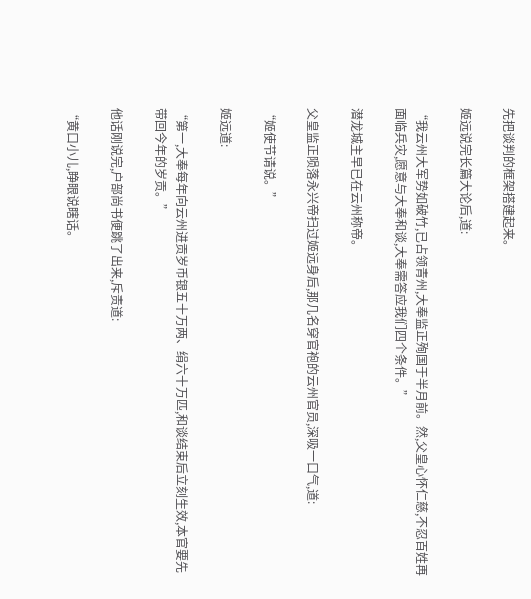先把谈判的框架搭建起来。

姬远说完长篇大论后,道:

“我云州大军势如破竹,已占领青州,大奉监正殉国于半月前。然,父皇心怀仁慈,不忍百姓再面临兵灾,愿意与大奉和谈,大奉需答应我们四个条件。”

潜龙城主早已在云州称帝。

父皇监正陨落永兴帝扫过姬远身后,那几名穿官袍的云州官员,深吸一口气,道:

“姬使节请说。”

姬远道:

“第一,大奉每年向云州进贡岁币银五十万两、绢六十万匹,和谈结束后立刻生效,本官要先带回今年的岁贡。”

他话刚说完,户部尚书便跳了出来,斥责道:

“黄口小儿,睁眼说瞎话。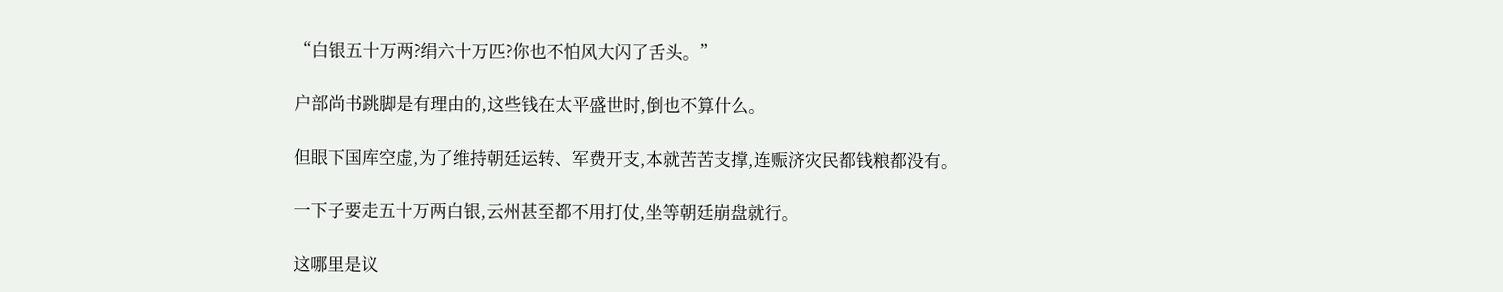“白银五十万两?绢六十万匹?你也不怕风大闪了舌头。”

户部尚书跳脚是有理由的,这些钱在太平盛世时,倒也不算什么。

但眼下国库空虚,为了维持朝廷运转、军费开支,本就苦苦支撑,连赈济灾民都钱粮都没有。

一下子要走五十万两白银,云州甚至都不用打仗,坐等朝廷崩盘就行。

这哪里是议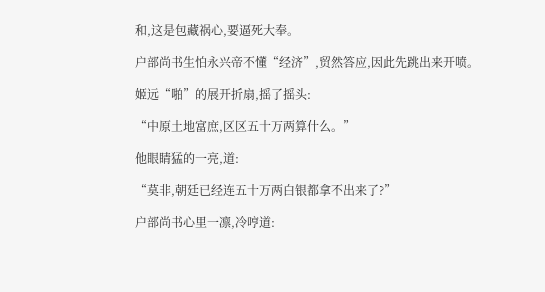和,这是包藏祸心,要逼死大奉。

户部尚书生怕永兴帝不懂“经济”,贸然答应,因此先跳出来开喷。

姬远“啪”的展开折扇,摇了摇头:

“中原土地富庶,区区五十万两算什么。”

他眼睛猛的一亮,道:

“莫非,朝廷已经连五十万两白银都拿不出来了?”

户部尚书心里一凛,冷哼道: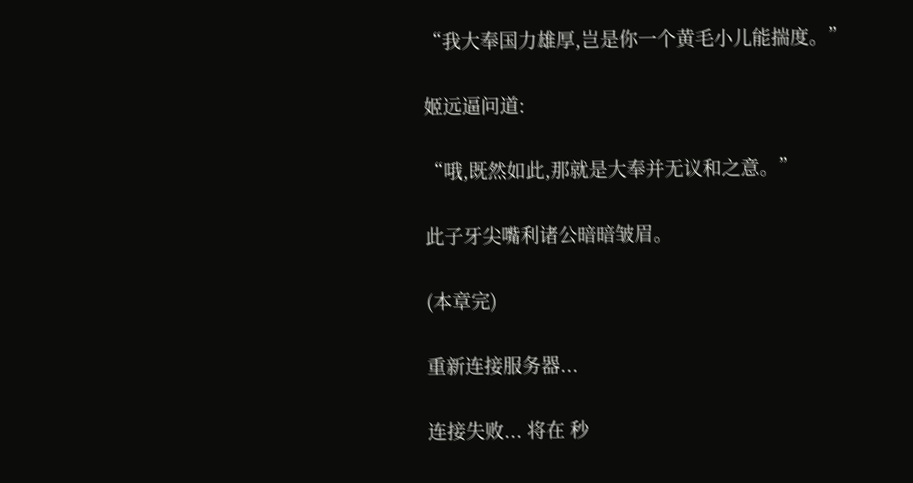“我大奉国力雄厚,岂是你一个黄毛小儿能揣度。”

姬远逼问道:

“哦,既然如此,那就是大奉并无议和之意。”

此子牙尖嘴利诸公暗暗皱眉。

(本章完)

重新连接服务器...

连接失败... 将在 秒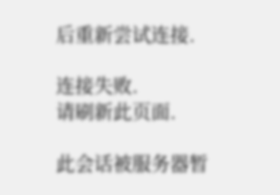后重新尝试连接.

连接失败.
请刷新此页面.

此会话被服务器暂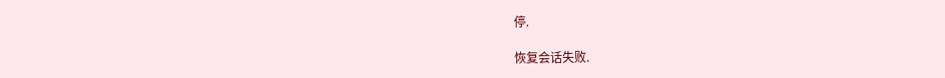停.

恢复会话失败.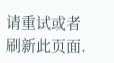请重试或者刷新此页面.